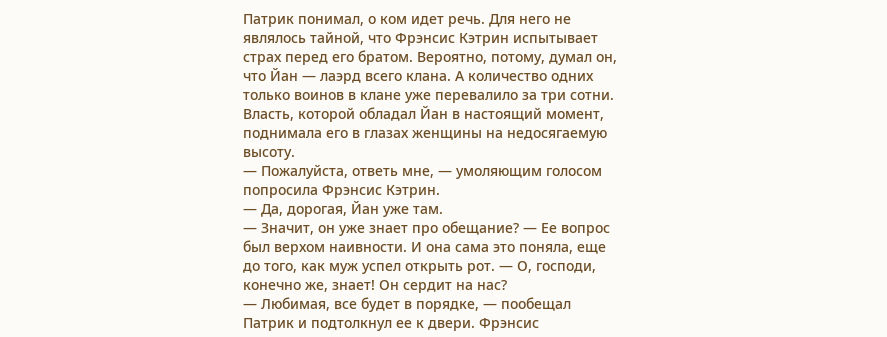Патрик понимал, о ком идет речь. Для него не являлось тайной, что Фрэнсис Кэтрин испытывает страх перед его братом. Вероятно, потому, думал он, что Йан — лаэрд всего клана. А количество одних только воинов в клане уже перевалило за три сотни. Власть, которой обладал Йан в настоящий момент, поднимала его в глазах женщины на недосягаемую высоту.
— Пожалуйста, ответь мне, — умоляющим голосом попросила Фрэнсис Кэтрин.
— Да, дорогая, Йан уже там.
— Значит, он уже знает про обещание? — Ее вопрос был верхом наивности. И она сама это поняла, еще до того, как муж успел открыть рот. — О, господи, конечно же, знает! Он сердит на нас?
— Любимая, все будет в порядке, — пообещал Патрик и подтолкнул ее к двери. Фрэнсис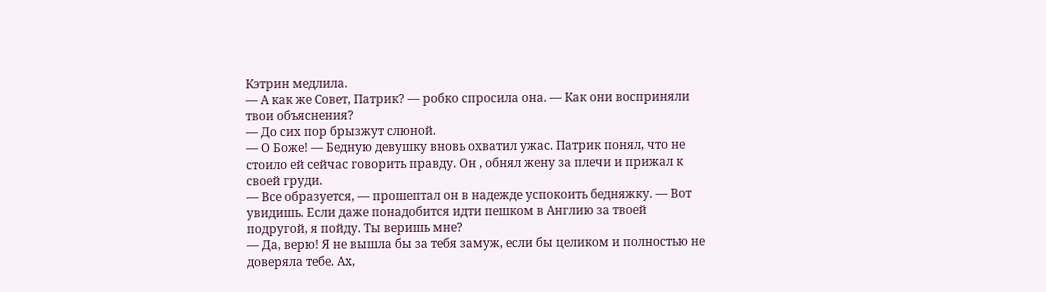Кэтрин медлила.
— А как же Совет, Патрик? — робко спросила она. — Как они восприняли твои объяснения?
— До сих пор брызжут слюной.
— О Боже! — Бедную девушку вновь охватил ужас. Патрик понял, что не стоило ей сейчас говорить правду. Он , обнял жену за плечи и прижал к своей груди.
— Все образуется, — прошептал он в надежде успокоить бедняжку. — Вот увидишь. Если даже понадобится идти пешком в Англию за твоей подругой, я пойду. Ты веришь мне?
— Да, верю! Я не вышла бы за тебя замуж, если бы целиком и полностью не доверяла тебе. Ах,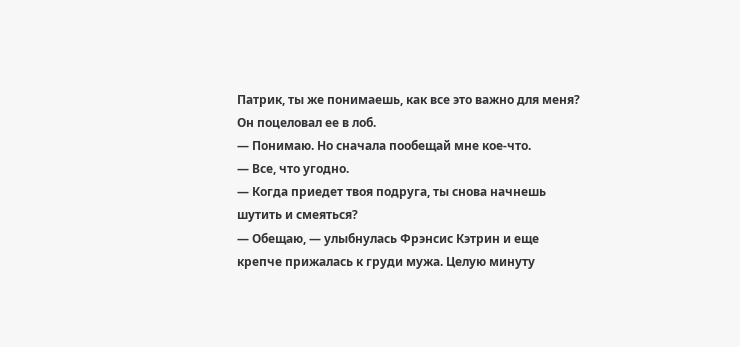Патрик, ты же понимаешь, как все это важно для меня?
Он поцеловал ее в лоб.
— Понимаю. Но сначала пообещай мне кое-что.
— Все, что угодно.
— Когда приедет твоя подруга, ты снова начнешь шутить и смеяться?
— Обещаю, — улыбнулась Фрэнсис Кэтрин и еще крепче прижалась к груди мужа. Целую минуту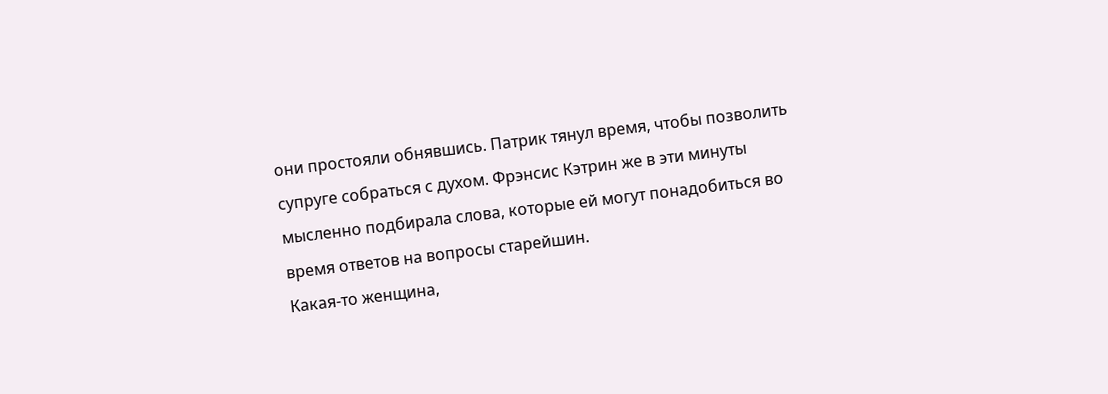они простояли обнявшись. Патрик тянул время, чтобы позволить супруге собраться с духом. Фрэнсис Кэтрин же в эти минуты мысленно подбирала слова, которые ей могут понадобиться во время ответов на вопросы старейшин.
Какая-то женщина,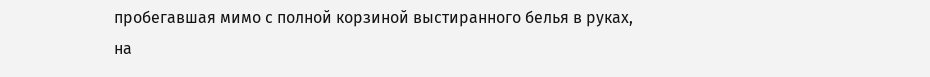пробегавшая мимо с полной корзиной выстиранного белья в руках, на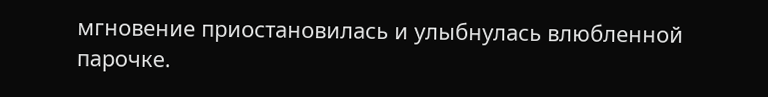мгновение приостановилась и улыбнулась влюбленной парочке.